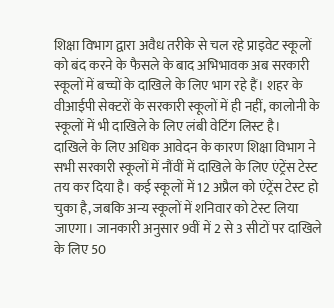शिक्षा विभाग द्वारा अवैध तरीके से चल रहे प्राइवेट स्कूलों को बंद करने के फैसले के बाद अभिभावक अब सरकारी स्कूलों में बच्चों के दाखिले के लिए भाग रहे हैं। शहर के वीआईपी सेक्टरों के सरकारी स्कूलों में ही नहीं, कालोनी के स्कूलों में भी दाखिले के लिए लंबी वेटिंग लिस्ट है।
दाखिले के लिए अधिक आवेदन के कारण शिक्षा विभाग ने सभी सरकारी स्कूलों में नौंवीं में दाखिले के लिए एंट्रेंस टेस्ट तय कर दिया है। कई स्कूलों में 12 अप्रैल को एंट्रेंस टेस्ट हो चुका है, जबकि अन्य स्कूलों में शनिवार को टेस्ट लिया जाएगा। जानकारी अनुसार 9वीं में 2 से 3 सीटों पर दाखिले के लिए 50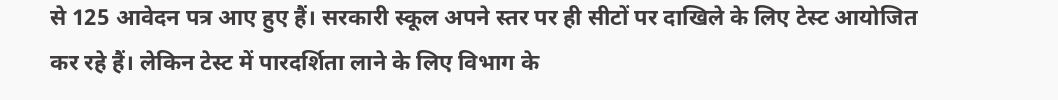से 125 आवेदन पत्र आए हुए हैं। सरकारी स्कूल अपने स्तर पर ही सीटों पर दाखिले के लिए टेस्ट आयोजित कर रहे हैं। लेकिन टेस्ट में पारदर्शिता लाने के लिए विभाग के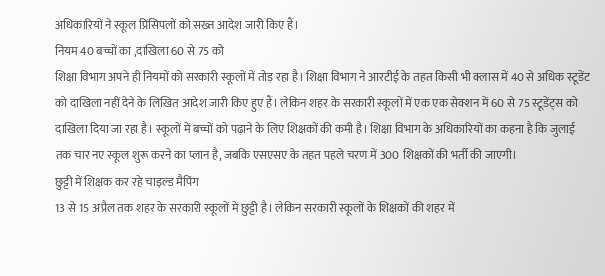अधिकारियों ने स्कूल प्रिंसिपलों को सख्त आदेश जारी किए हैं।
नियम 40 बच्चों का ,दाखिला 60 से 75 को
शिक्षा विभाग अपने ही नियमों को सरकारी स्कूलों में तोड़ रहा है। शिक्षा विभाग ने आरटीई के तहत किसी भी क्लास में 40 से अधिक स्टूडेंट को दाखिला नहीं देने के लिखित आदेश जारी किए हुए हैं। लेकिन शहर के सरकारी स्कूलों में एक एक सेक्शन में 60 से 75 स्टूडेंट्स को दाखिला दिया जा रहा है। स्कूलों में बच्चों को पढ़ाने के लिए शिक्षकों की कमी है। शिक्षा विभाग के अधिकारियों का कहना है कि जुलाई तक चार नए स्कूल शुरू करने का प्लान है, जबकि एसएसए के तहत पहले चरण में 300 शिक्षकों की भर्ती की जाएगी।
छुट्टी में शिक्षक कर रहे चाइल्ड मैपिंग
13 से 15 अप्रैल तक शहर के सरकारी स्कूलों में छुट्टी है। लेकिन सरकारी स्कूलों के शिक्षकों की शहर में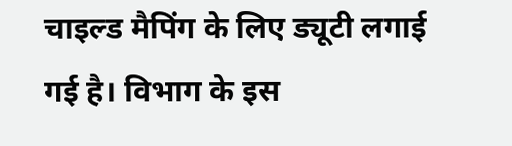चाइल्ड मैपिंग के लिए ड्यूटी लगाई गई है। विभाग के इस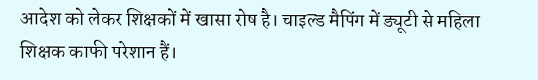आदेश को लेकर शिक्षकों में खासा रोष है। चाइल्ड मैपिंग में ड्यूटी से महिला शिक्षक काफी परेशान हैं।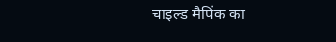चाइल्ड मैपिंक का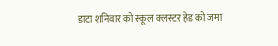डाटा शनिवार को स्कूल क्लस्टर हेड को जमा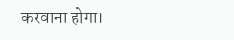करवाना होगा।